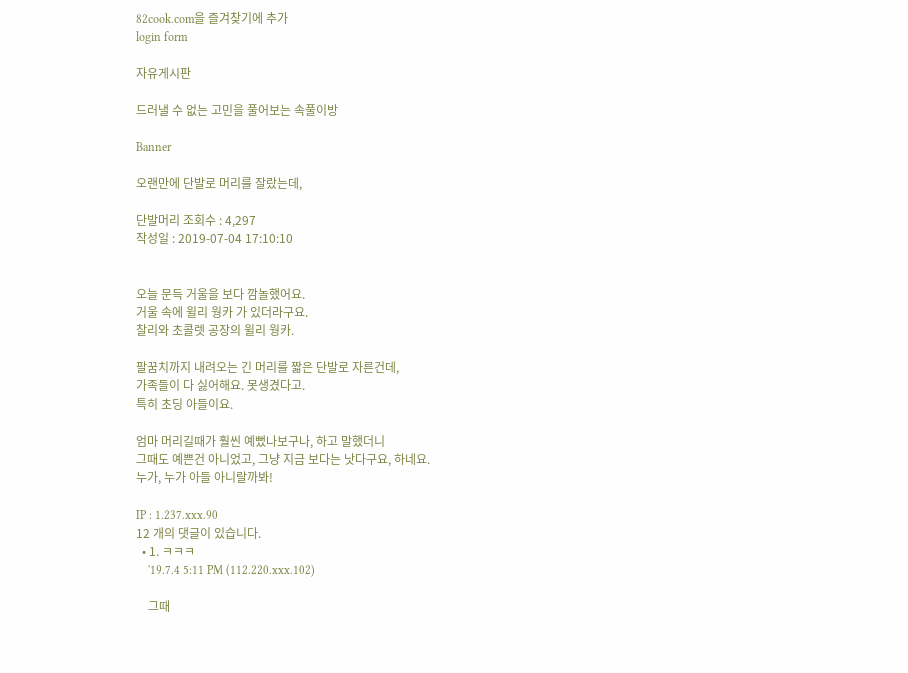82cook.com을 즐겨찾기에 추가
login form

자유게시판

드러낼 수 없는 고민을 풀어보는 속풀이방

Banner

오랜만에 단발로 머리를 잘랐는데,

단발머리 조회수 : 4,297
작성일 : 2019-07-04 17:10:10


오늘 문득 거울을 보다 깜놀했어요.
거울 속에 윌리 웡카 가 있더라구요.
찰리와 초콜렛 공장의 윌리 웡카.

팔꿈치까지 내려오는 긴 머리를 짧은 단발로 자른건데,
가족들이 다 싫어해요. 못생겼다고.
특히 초딩 아들이요.

엄마 머리길때가 훨씬 예뻤나보구나, 하고 말했더니
그때도 예쁜건 아니었고, 그냥 지금 보다는 낫다구요, 하네요.
누가, 누가 아들 아니랄까봐!

IP : 1.237.xxx.90
12 개의 댓글이 있습니다.
  • 1. ㅋㅋㅋ
    '19.7.4 5:11 PM (112.220.xxx.102)

    그때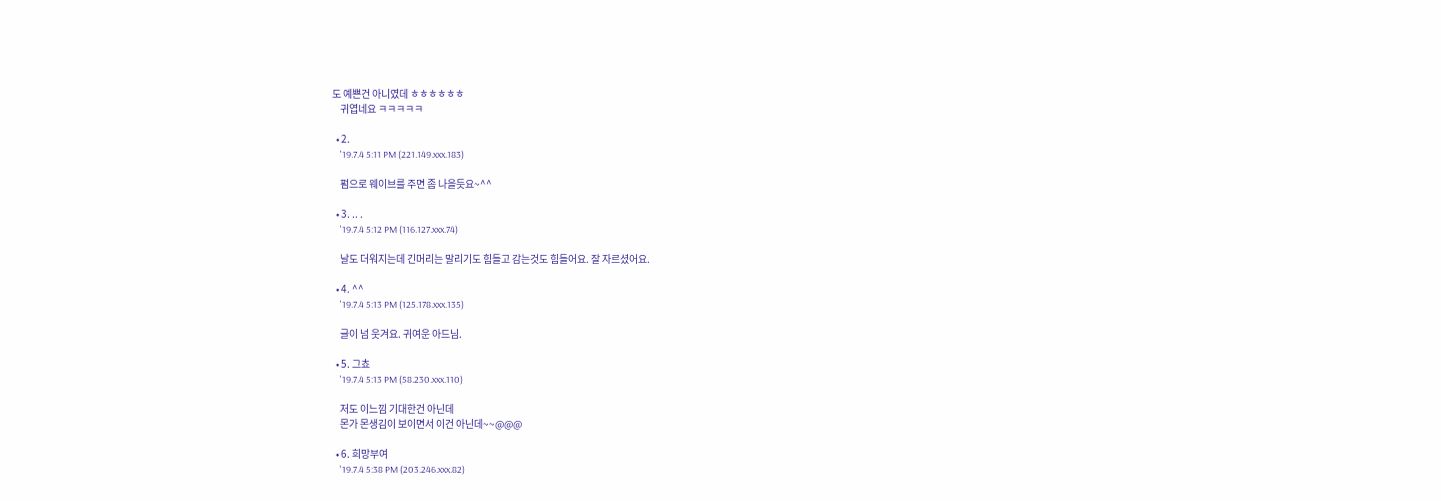도 예쁜건 아니였데 ㅎㅎㅎㅎㅎㅎ
    귀엽네요 ㅋㅋㅋㅋㅋ

  • 2.
    '19.7.4 5:11 PM (221.149.xxx.183)

    펌으로 웨이브를 주면 좀 나을듯요~^^

  • 3. .. .
    '19.7.4 5:12 PM (116.127.xxx.74)

    날도 더워지는데 긴머리는 말리기도 힘들고 감는것도 힘들어요. 잘 자르셨어요.

  • 4. ^^
    '19.7.4 5:13 PM (125.178.xxx.135)

    글이 넘 웃겨요. 귀여운 아드님.

  • 5. 그쵸
    '19.7.4 5:13 PM (58.230.xxx.110)

    저도 이느낌 기대한건 아닌데
    몬가 몬생김이 보이면서 이건 아닌데~~@@@

  • 6. 희망부여
    '19.7.4 5:38 PM (203.246.xxx.82)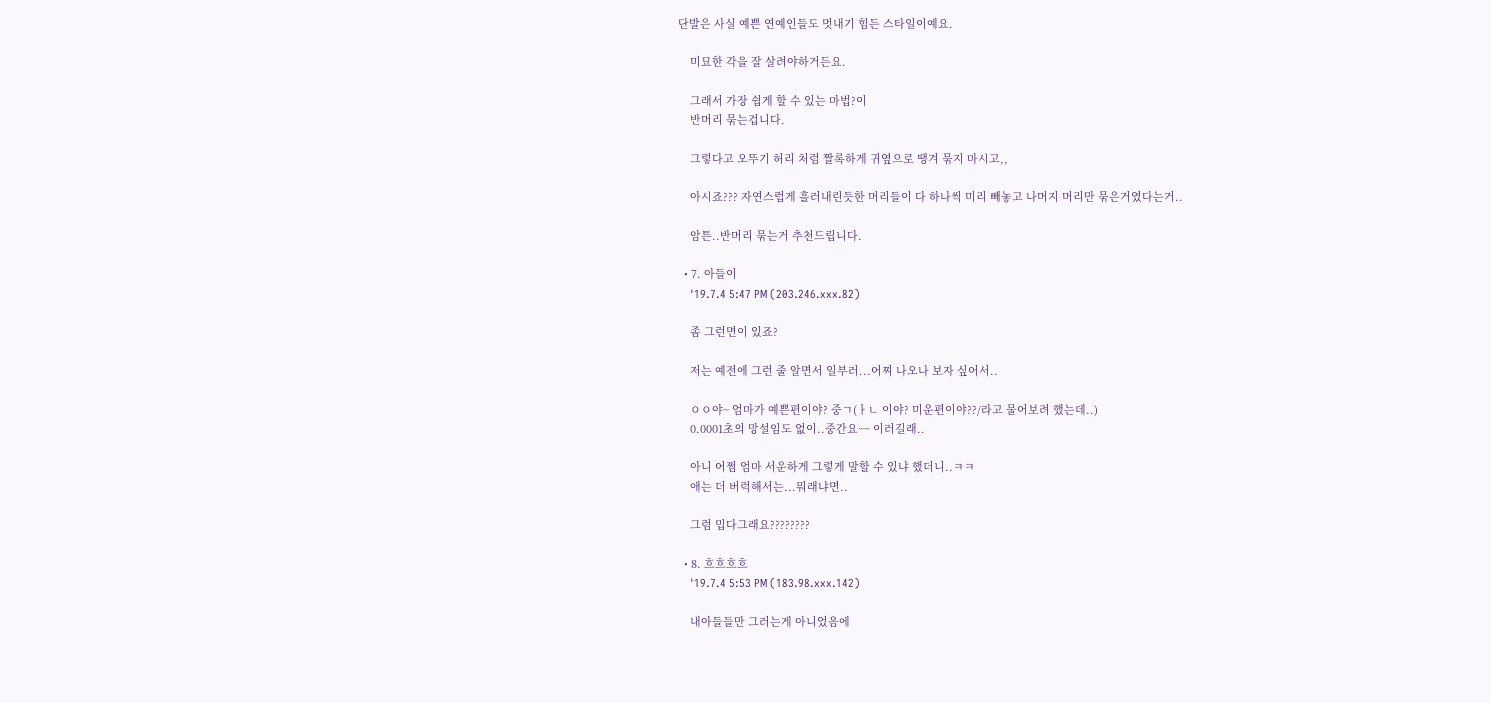단발은 사실 예쁜 연예인들도 멋내기 힘든 스타일이예요.

    미묘한 각을 잘 살려야하거든요.

    그래서 가장 쉽게 할 수 있는 마법?이
    반머리 묶는겁니다.

    그렇다고 오뚜기 허리 처럼 짤록하게 귀옆으로 땡겨 묶지 마시고,,

    아시죠??? 자연스럽게 흘러내린듯한 머리들이 다 하나씩 미리 빼놓고 나머지 머리만 묶은거였다는거..

    암튼..반머리 묶는거 추천드립니다.

  • 7. 아들이
    '19.7.4 5:47 PM (203.246.xxx.82)

    좀 그런면이 있죠?

    저는 예전에 그런 줄 알면서 일부러...어찌 나오나 보자 싶어서..

    ㅇㅇ야~ 엄마가 예쁜편이야? 중ㄱ(ㅏㄴ 이야? 미운편이야??/라고 물어보려 했는데..)
    0.0001초의 망설임도 없이..중간요~~ 이러길래..

    아니 어쩜 엄마 서운하게 그렇게 말할 수 있냐 했더니..ㅋㅋ
    애는 더 버럭해서는...뭐래냐면..

    그럼 밉다그래요????????

  • 8. 흐흐흐흐
    '19.7.4 5:53 PM (183.98.xxx.142)

    내아들들만 그러는게 아니었음에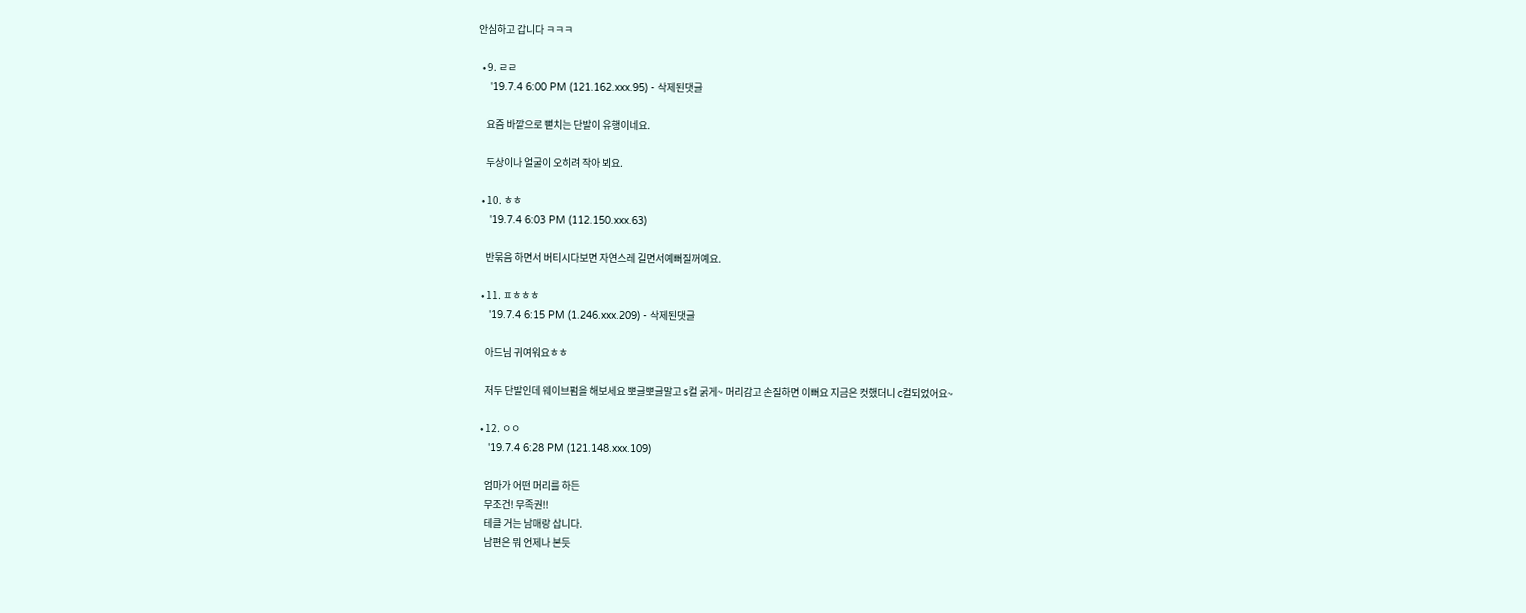안심하고 갑니다 ㅋㅋㅋ

  • 9. ㄹㄹ
    '19.7.4 6:00 PM (121.162.xxx.95) - 삭제된댓글

    요즘 바깥으로 뻗치는 단발이 유행이네요.

    두상이나 얼굴이 오히려 작아 뵈요.

  • 10. ㅎㅎ
    '19.7.4 6:03 PM (112.150.xxx.63)

    반묶음 하면서 버티시다보면 자연스레 길면서예뻐질꺼예요.

  • 11. ㅍㅎㅎㅎ
    '19.7.4 6:15 PM (1.246.xxx.209) - 삭제된댓글

    아드님 귀여워요ㅎㅎ

    저두 단발인데 웨이브펌을 해보세요 뽀글뽀글말고 s컬 굵게~ 머리감고 손질하면 이뻐요 지금은 컷했더니 c컬되었어요~

  • 12. ㅇㅇ
    '19.7.4 6:28 PM (121.148.xxx.109)

    엄마가 어떤 머리를 하든
    무조건! 무족권!!
    테클 거는 남매랑 삽니다.
    남편은 뭐 언제나 본듯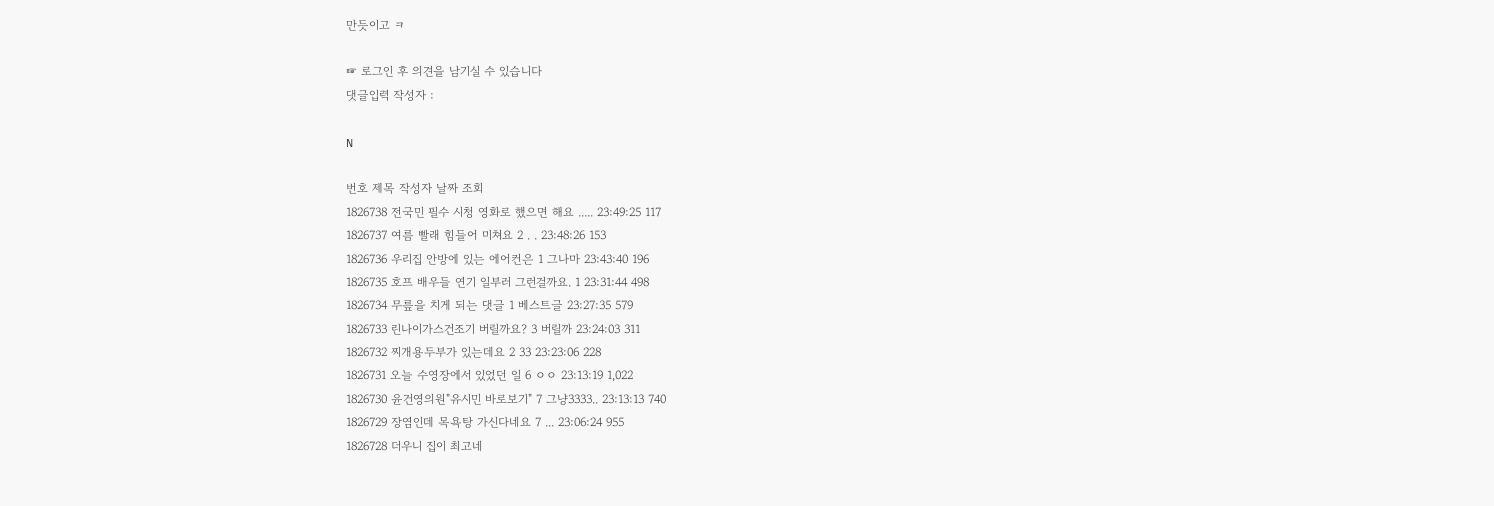만듯이고 ㅋ

☞ 로그인 후 의견을 남기실 수 있습니다
댓글입력 작성자 :

N

번호 제목 작성자 날짜 조회
1826738 전국민 필수 시청 영화로 했으면 해요 ..... 23:49:25 117
1826737 여름 빨래 힘들어 미쳐요 2 . . 23:48:26 153
1826736 우리집 안방에 있는 에어컨은 1 그나마 23:43:40 196
1826735 호프 배우들 연기 일부러 그런걸까요. 1 23:31:44 498
1826734 무릎을 치게 되는 댓글 1 베스트글 23:27:35 579
1826733 린나이가스건조기 버릴까요? 3 버릴까 23:24:03 311
1826732 찌개용두부가 있는데요 2 33 23:23:06 228
1826731 오늘 수영장에서 있었던 일 6 ㅇㅇ 23:13:19 1,022
1826730 윤건영의원"유시민 바로보기" 7 그냥3333.. 23:13:13 740
1826729 장염인데 목욕탕 가신다네요 7 ... 23:06:24 955
1826728 더우니 집이 최고네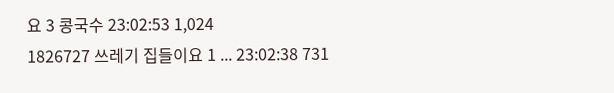요 3 콩국수 23:02:53 1,024
1826727 쓰레기 집들이요 1 ... 23:02:38 731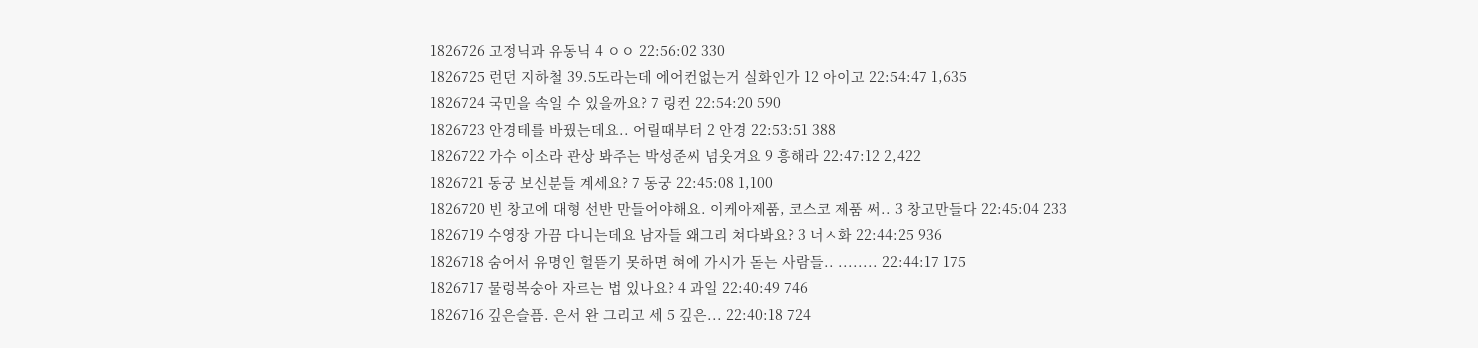1826726 고정닉과 유동닉 4 ㅇㅇ 22:56:02 330
1826725 런던 지하철 39.5도라는데 에어컨없는거 실화인가 12 아이고 22:54:47 1,635
1826724 국민을 속일 수 있을까요? 7 링컨 22:54:20 590
1826723 안경테를 바꿨는데요.. 어릴때부터 2 안경 22:53:51 388
1826722 가수 이소라 관상 봐주는 박성준씨 넘웃겨요 9 흥해라 22:47:12 2,422
1826721 동궁 보신분들 계세요? 7 동궁 22:45:08 1,100
1826720 빈 창고에 대형 선반 만들어야해요. 이케아제품, 코스코 제품 써.. 3 창고만들다 22:45:04 233
1826719 수영장 가끔 다니는데요 남자들 왜그리 쳐다봐요? 3 너ㅅ화 22:44:25 936
1826718 숨어서 유명인 헐뜯기 못하면 혀에 가시가 돋는 사람들.. ........ 22:44:17 175
1826717 물렁복숭아 자르는 법 있나요? 4 과일 22:40:49 746
1826716 깊은슬픔. 은서 완 그리고 세 5 깊은... 22:40:18 724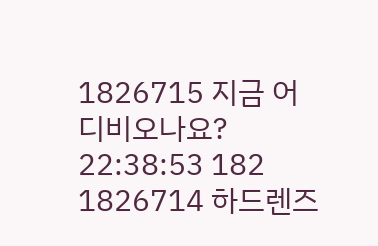1826715 지금 어디비오나요? 22:38:53 182
1826714 하드렌즈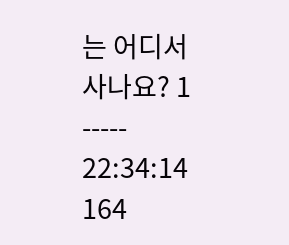는 어디서 사나요? 1 ----- 22:34:14 164